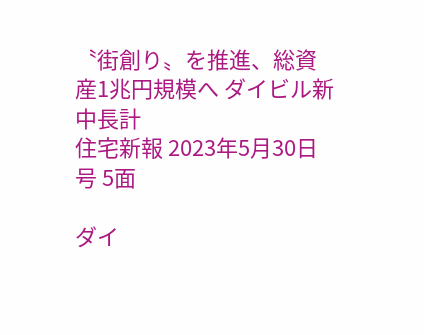〝街創り〟を推進、総資産1兆円規模へ ダイビル新中長計
住宅新報 2023年5月30日 号 5面

ダイ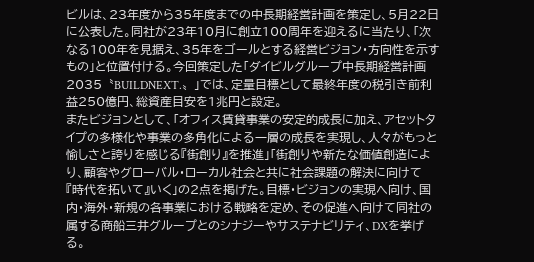ビルは、23年度から35年度までの中長期経営計画を策定し、5月22日に公表した。同社が23年10月に創立100周年を迎えるに当たり、「次なる100年を見据え、35年をゴールとする経営ビジョン・方向性を示すもの」と位置付ける。今回策定した「ダイビルグループ中長期経営計画2035〝BUILDNEXT.〟」では、定量目標として最終年度の税引き前利益250億円、総資産目安を1兆円と設定。
またビジョンとして、「オフィス賃貸事業の安定的成長に加え、アセットタイプの多様化や事業の多角化による一層の成長を実現し、人々がもっと愉しさと誇りを感じる『街創り』を推進」「街創りや新たな価値創造により、顧客やグローバル・ローカル社会と共に社会課題の解決に向けて『時代を拓いて』いく」の2点を掲げた。目標・ビジョンの実現へ向け、国内・海外・新規の各事業における戦略を定め、その促進へ向けて同社の属する商船三井グループとのシナジーやサステナビリティ、DXを挙げる。